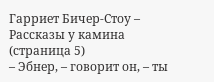Гарриет Бичер-Стоу – Рассказы у камина (страница 5)
– Эбнер, – говорит он, – ты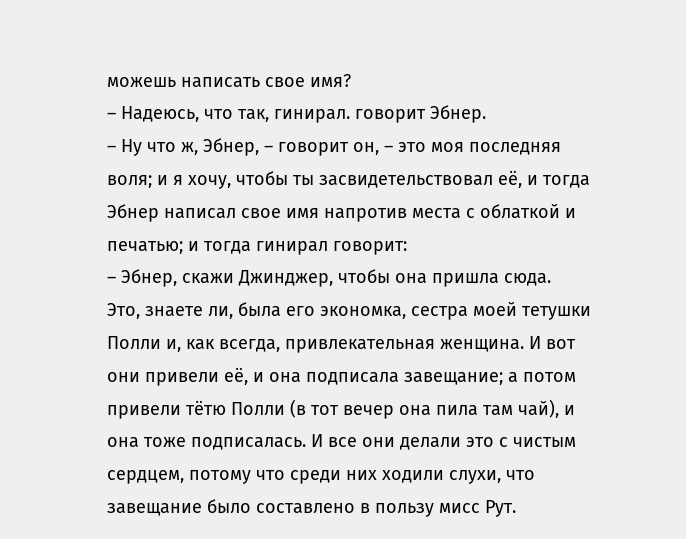можешь написать свое имя?
– Надеюсь, что так, гинирал. говорит Эбнер.
– Ну что ж, Эбнер, – говорит он, – это моя последняя воля; и я хочу, чтобы ты засвидетельствовал её, и тогда Эбнер написал свое имя напротив места с облаткой и печатью; и тогда гинирал говорит:
– Эбнер, скажи Джинджер, чтобы она пришла сюда.
Это, знаете ли, была его экономка, сестра моей тетушки Полли и, как всегда, привлекательная женщина. И вот они привели её, и она подписала завещание; а потом привели тётю Полли (в тот вечер она пила там чай), и она тоже подписалась. И все они делали это с чистым сердцем, потому что среди них ходили слухи, что завещание было составлено в пользу мисс Рут.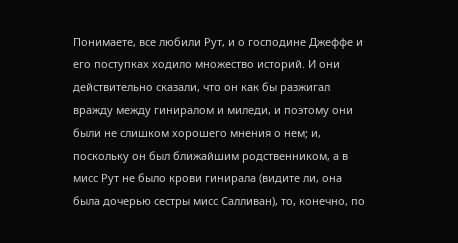Понимаете, все любили Рут, и о господине Джеффе и его поступках ходило множество историй. И они действительно сказали, что он как бы разжигал вражду между гиниралом и миледи, и поэтому они были не слишком хорошего мнения о нем; и, поскольку он был ближайшим родственником, а в мисс Рут не было крови гинирала (видите ли, она была дочерью сестры мисс Салливан), то, конечно, по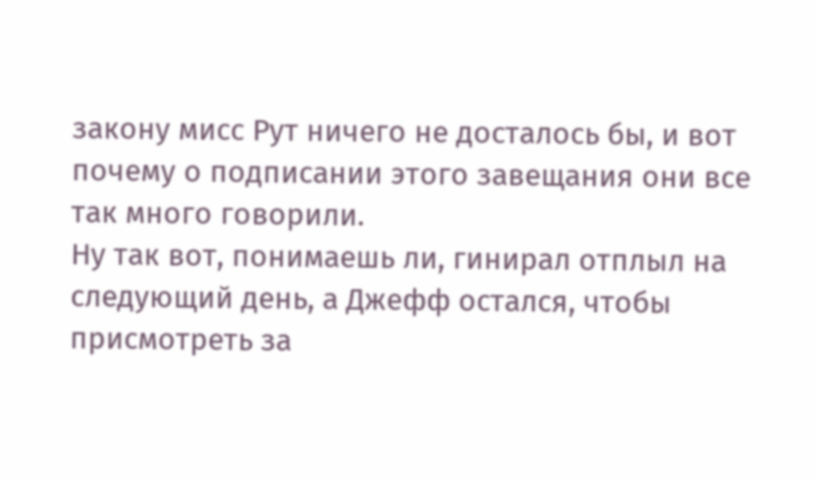закону мисс Рут ничего не досталось бы, и вот почему о подписании этого завещания они все так много говорили.
Ну так вот, понимаешь ли, гинирал отплыл на следующий день, а Джефф остался, чтобы присмотреть за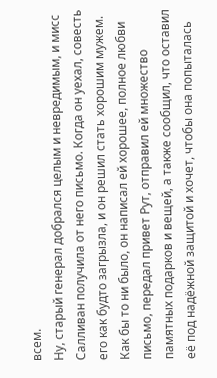всем.
Ну, старый генерал добрался целым и невредимым, и мисс Салливан получила от него письмо. Когда он уехал, совесть его как будто загрызла, и он решил стать хорошим мужем. Как бы то ни было, он написал ей хорошее, полное любви письмо, передал привет Рут, отправил ей множество памятных подарков и вещей, а также сообщил, что оставил её под надёжной защитой и хочет, чтобы она попыталась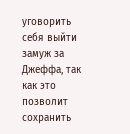уговорить себя выйти замуж за Джеффа, так как это позволит сохранить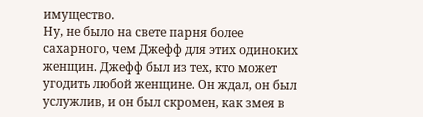имущество.
Ну, не было на свете парня более сахарного, чем Джефф для этих одиноких женщин. Джефф был из тех, кто может угодить любой женщине. Он ждал, он был услужлив, и он был скромен, как змея в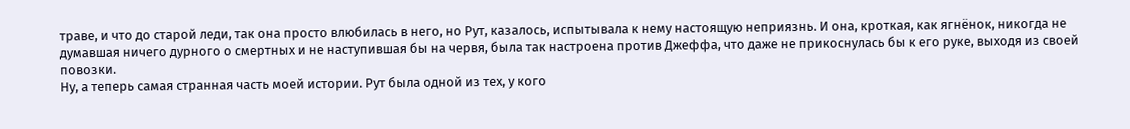траве, и что до старой леди, так она просто влюбилась в него, но Рут, казалось, испытывала к нему настоящую неприязнь. И она, кроткая, как ягнёнок, никогда не думавшая ничего дурного о смертных и не наступившая бы на червя, была так настроена против Джеффа, что даже не прикоснулась бы к его руке, выходя из своей повозки.
Ну, а теперь самая странная часть моей истории. Рут была одной из тех, у кого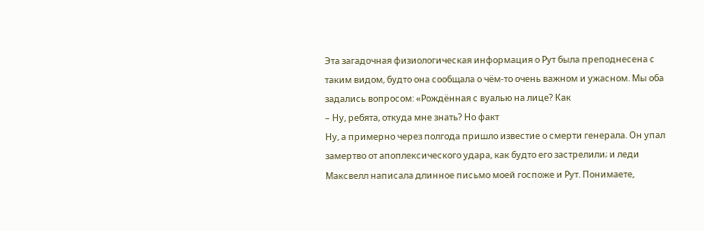Эта загадочная физиологическая информация о Рут была преподнесена с таким видом, будто она сообщала о чём-то очень важном и ужасном. Мы оба задались вопросом: «Рождённая с вуалью на лице? Как
– Ну, ребята, откуда мне знать? Но факт
Ну, а примерно через полгода пришло известие о смерти генерала. Он упал замертво от апоплексического удара, как будто его застрелили; и леди Максвелл написала длинное письмо моей госпоже и Рут. Понимаете,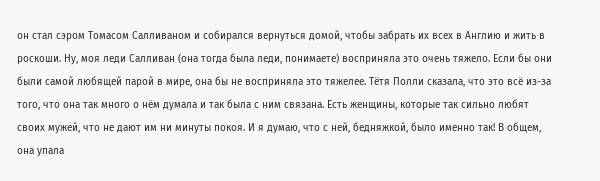он стал сэром Томасом Салливаном и собирался вернуться домой, чтобы забрать их всех в Англию и жить в роскоши. Ну, моя леди Салливан (она тогда была леди, понимаете) восприняла это очень тяжело. Если бы они были самой любящей парой в мире, она бы не восприняла это тяжелее. Тётя Полли сказала, что это всё из-за того, что она так много о нём думала и так была с ним связана. Есть женщины, которые так сильно любят своих мужей, что не дают им ни минуты покоя. И я думаю, что с ней, бедняжкой, было именно так! В общем, она упала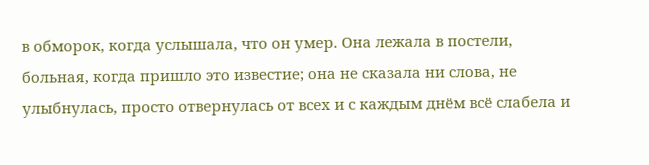в обморок, когда услышала, что он умер. Она лежала в постели, больная, когда пришло это известие; она не сказала ни слова, не улыбнулась, просто отвернулась от всех и с каждым днём всё слабела и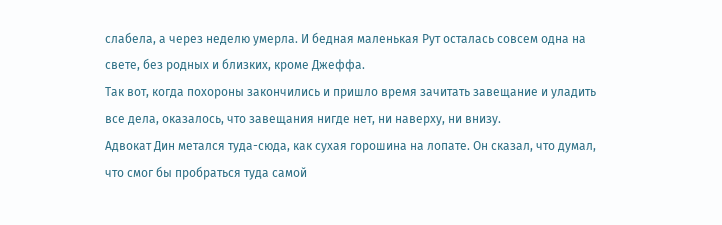слабела, а через неделю умерла. И бедная маленькая Рут осталась совсем одна на свете, без родных и близких, кроме Джеффа.
Так вот, когда похороны закончились и пришло время зачитать завещание и уладить все дела, оказалось, что завещания нигде нет, ни наверху, ни внизу.
Адвокат Дин метался туда-сюда, как сухая горошина на лопате. Он сказал, что думал, что смог бы пробраться туда самой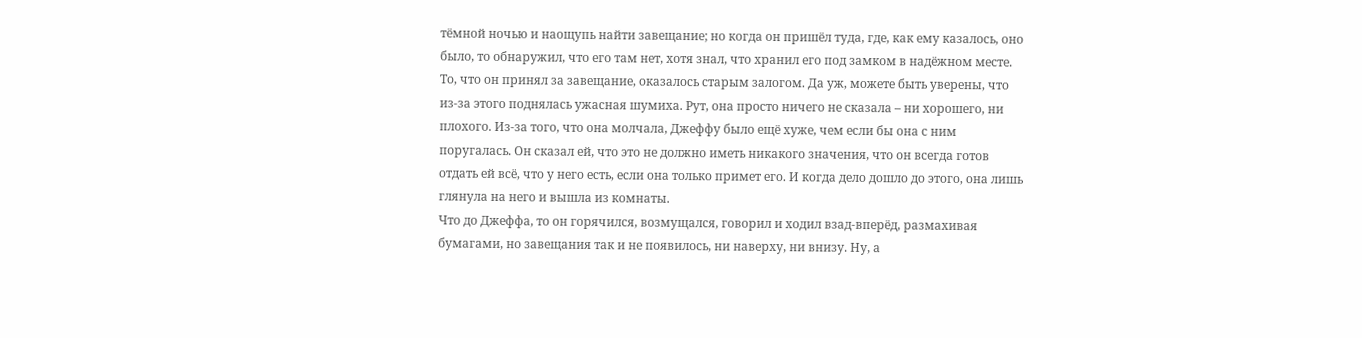тёмной ночью и наощупь найти завещание; но когда он пришёл туда, где, как ему казалось, оно было, то обнаружил, что его там нет, хотя знал, что хранил его под замком в надёжном месте. То, что он принял за завещание, оказалось старым залогом. Да уж, можете быть уверены, что из-за этого поднялась ужасная шумиха. Рут, она просто ничего не сказала – ни хорошего, ни плохого. Из-за того, что она молчала, Джеффу было ещё хуже, чем если бы она с ним поругалась. Он сказал ей, что это не должно иметь никакого значения, что он всегда готов отдать ей всё, что у него есть, если она только примет его. И когда дело дошло до этого, она лишь глянула на него и вышла из комнаты.
Что до Джеффа, то он горячился, возмущался, говорил и ходил взад-вперёд, размахивая бумагами, но завещания так и не появилось, ни наверху, ни внизу. Ну, а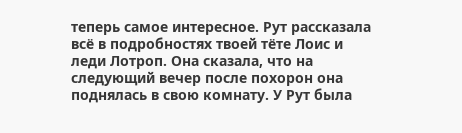теперь самое интересное. Рут рассказала всё в подробностях твоей тёте Лоис и леди Лотроп. Она сказала, что на следующий вечер после похорон она поднялась в свою комнату. У Рут была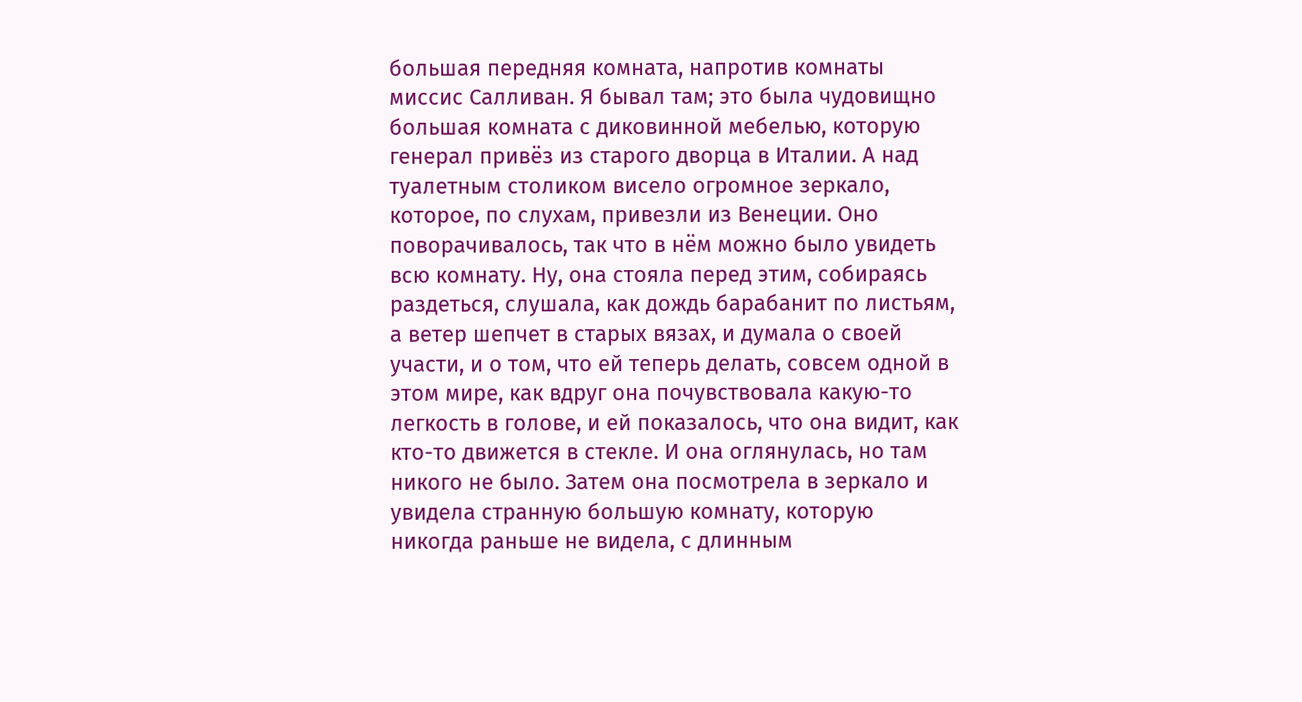большая передняя комната, напротив комнаты миссис Салливан. Я бывал там; это была чудовищно большая комната с диковинной мебелью, которую генерал привёз из старого дворца в Италии. А над туалетным столиком висело огромное зеркало, которое, по слухам, привезли из Венеции. Оно поворачивалось, так что в нём можно было увидеть всю комнату. Ну, она стояла перед этим, собираясь раздеться, слушала, как дождь барабанит по листьям, а ветер шепчет в старых вязах, и думала о своей участи, и о том, что ей теперь делать, совсем одной в этом мире, как вдруг она почувствовала какую-то легкость в голове, и ей показалось, что она видит, как кто-то движется в стекле. И она оглянулась, но там никого не было. Затем она посмотрела в зеркало и увидела странную большую комнату, которую никогда раньше не видела, с длинным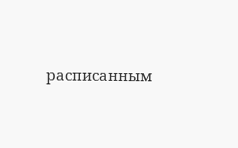расписанным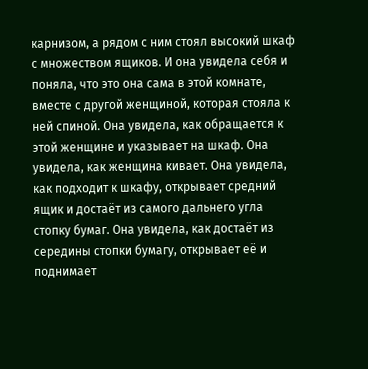карнизом, а рядом с ним стоял высокий шкаф с множеством ящиков. И она увидела себя и поняла, что это она сама в этой комнате, вместе с другой женщиной, которая стояла к ней спиной. Она увидела, как обращается к этой женщине и указывает на шкаф. Она увидела, как женщина кивает. Она увидела, как подходит к шкафу, открывает средний ящик и достаёт из самого дальнего угла стопку бумаг. Она увидела, как достаёт из середины стопки бумагу, открывает её и поднимает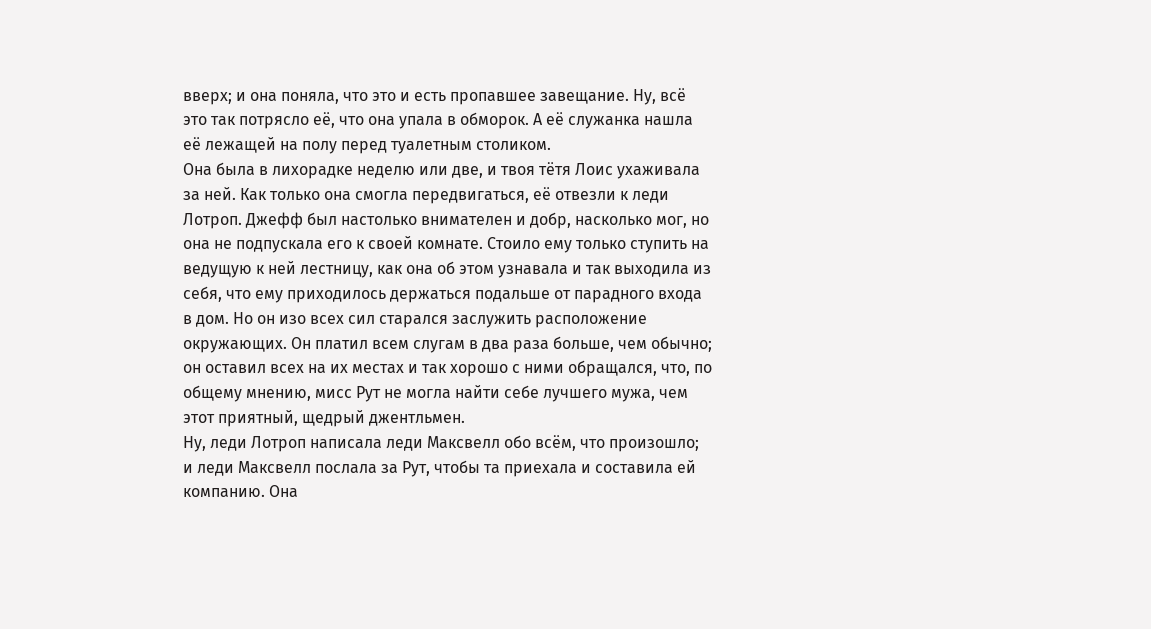вверх; и она поняла, что это и есть пропавшее завещание. Ну, всё это так потрясло её, что она упала в обморок. А её служанка нашла её лежащей на полу перед туалетным столиком.
Она была в лихорадке неделю или две, и твоя тётя Лоис ухаживала за ней. Как только она смогла передвигаться, её отвезли к леди Лотроп. Джефф был настолько внимателен и добр, насколько мог, но она не подпускала его к своей комнате. Стоило ему только ступить на ведущую к ней лестницу, как она об этом узнавала и так выходила из себя, что ему приходилось держаться подальше от парадного входа в дом. Но он изо всех сил старался заслужить расположение окружающих. Он платил всем слугам в два раза больше, чем обычно; он оставил всех на их местах и так хорошо с ними обращался, что, по общему мнению, мисс Рут не могла найти себе лучшего мужа, чем этот приятный, щедрый джентльмен.
Ну, леди Лотроп написала леди Максвелл обо всём, что произошло; и леди Максвелл послала за Рут, чтобы та приехала и составила ей компанию. Она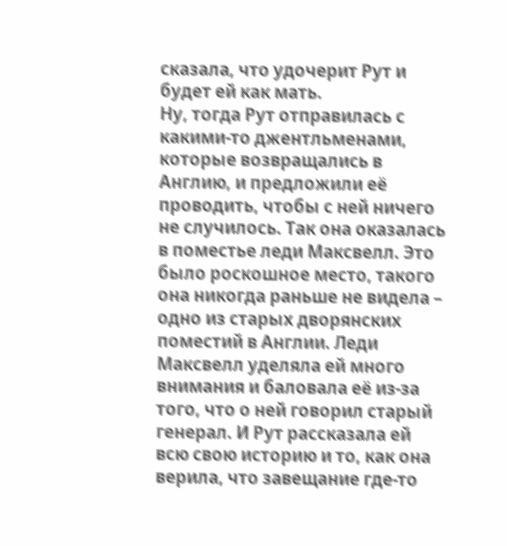сказала, что удочерит Рут и будет ей как мать.
Ну, тогда Рут отправилась с какими-то джентльменами, которые возвращались в Англию, и предложили её проводить, чтобы с ней ничего не случилось. Так она оказалась в поместье леди Максвелл. Это было роскошное место, такого она никогда раньше не видела – одно из старых дворянских поместий в Англии. Леди Максвелл уделяла ей много внимания и баловала её из-за того, что о ней говорил старый генерал. И Рут рассказала ей всю свою историю и то, как она верила, что завещание где-то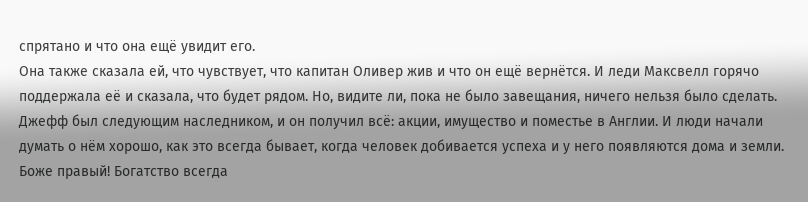спрятано и что она ещё увидит его.
Она также сказала ей, что чувствует, что капитан Оливер жив и что он ещё вернётся. И леди Максвелл горячо поддержала её и сказала, что будет рядом. Но, видите ли, пока не было завещания, ничего нельзя было сделать. Джефф был следующим наследником, и он получил всё: акции, имущество и поместье в Англии. И люди начали думать о нём хорошо, как это всегда бывает, когда человек добивается успеха и у него появляются дома и земли. Боже правый! Богатство всегда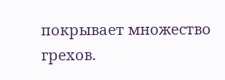покрывает множество грехов.